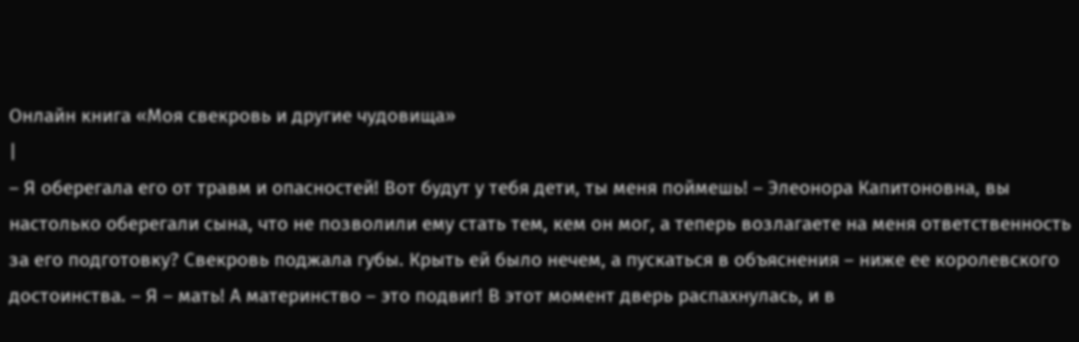Онлайн книга «Моя свекровь и другие чудовища»
|
– Я оберегала его от травм и опасностей! Вот будут у тебя дети, ты меня поймешь! – Элеонора Капитоновна, вы настолько оберегали сына, что не позволили ему стать тем, кем он мог, а теперь возлагаете на меня ответственность за его подготовку? Свекровь поджала губы. Крыть ей было нечем, а пускаться в объяснения – ниже ее королевского достоинства. – Я – мать! А материнство – это подвиг! В этот момент дверь распахнулась, и в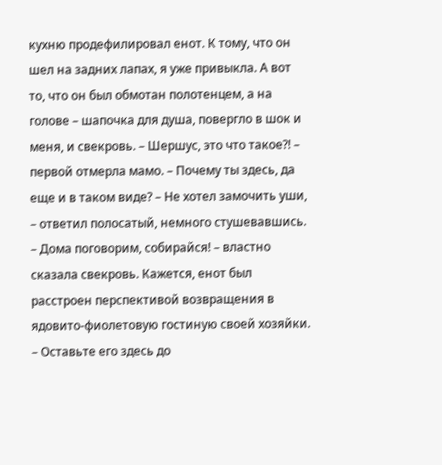кухню продефилировал енот. К тому, что он шел на задних лапах, я уже привыкла. А вот то, что он был обмотан полотенцем, а на голове – шапочка для душа, повергло в шок и меня, и свекровь. – Шершус, это что такое?! – первой отмерла мамо. – Почему ты здесь, да еще и в таком виде? – Не хотел замочить уши, – ответил полосатый, немного стушевавшись. – Дома поговорим, собирайся! – властно сказала свекровь. Кажется, енот был расстроен перспективой возвращения в ядовито-фиолетовую гостиную своей хозяйки. – Оставьте его здесь до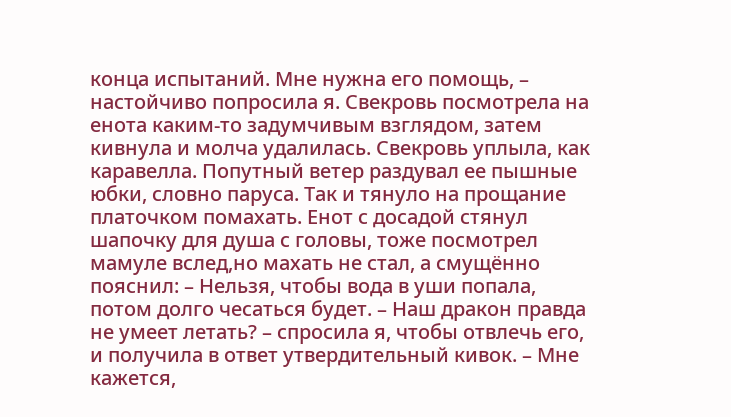конца испытаний. Мне нужна его помощь, – настойчиво попросила я. Свекровь посмотрела на енота каким-то задумчивым взглядом, затем кивнула и молча удалилась. Свекровь уплыла, как каравелла. Попутный ветер раздувал ее пышные юбки, словно паруса. Так и тянуло на прощание платочком помахать. Енот с досадой стянул шапочку для душа с головы, тоже посмотрел мамуле вслед,но махать не стал, а смущённо пояснил: – Нельзя, чтобы вода в уши попала, потом долго чесаться будет. – Наш дракон правда не умеет летать? – спросила я, чтобы отвлечь его, и получила в ответ утвердительный кивок. – Мне кажется,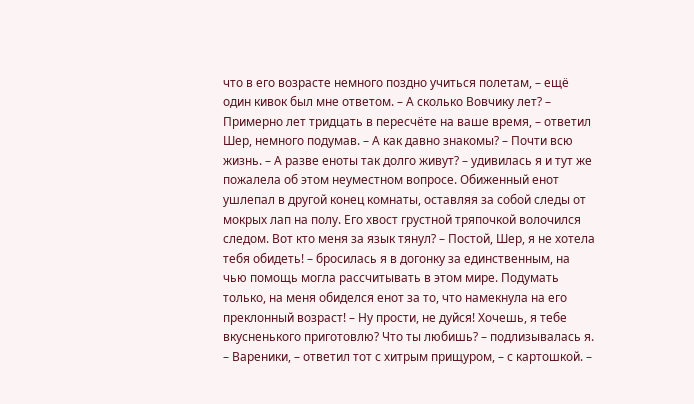что в его возрасте немного поздно учиться полетам, – ещё один кивок был мне ответом. – А сколько Вовчику лет? – Примерно лет тридцать в пересчёте на ваше время, – ответил Шер, немного подумав. – А как давно знакомы? – Почти всю жизнь. – А разве еноты так долго живут? – удивилась я и тут же пожалела об этом неуместном вопросе. Обиженный енот ушлепал в другой конец комнаты, оставляя за собой следы от мокрых лап на полу. Его хвост грустной тряпочкой волочился следом. Вот кто меня за язык тянул? – Постой, Шер, я не хотела тебя обидеть! – бросилась я в догонку за единственным, на чью помощь могла рассчитывать в этом мире. Подумать только, на меня обиделся енот за то, что намекнула на его преклонный возраст! – Ну прости, не дуйся! Хочешь, я тебе вкусненького приготовлю? Что ты любишь? – подлизывалась я. – Вареники, – ответил тот с хитрым прищуром, – с картошкой. –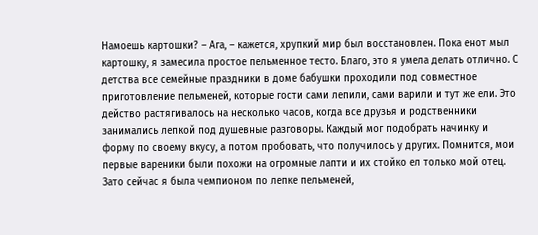Намоешь картошки? – Ага, – кажется, хрупкий мир был восстановлен. Пока енот мыл картошку, я замесила простое пельменное тесто. Благо, это я умела делать отлично. С детства все семейные праздники в доме бабушки проходили под совместное приготовление пельменей, которые гости сами лепили, сами варили и тут же ели. Это действо растягивалось на несколько часов, когда все друзья и родственники занимались лепкой под душевные разговоры. Каждый мог подобрать начинку и форму по своему вкусу, а потом пробовать, что получилось у других. Помнится, мои первые вареники были похожи на огромные лапти и их стойко ел только мой отец. Зато сейчас я была чемпионом по лепке пельменей,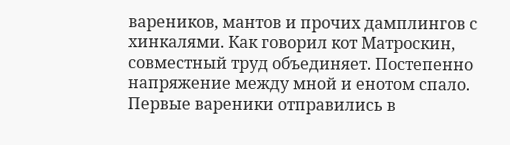вареников, мантов и прочих дамплингов с хинкалями. Как говорил кот Матроскин, совместный труд объединяет. Постепенно напряжение между мной и енотом спало. Первые вареники отправились в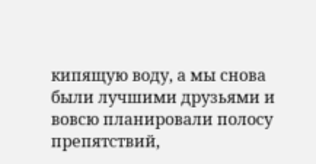кипящую воду, а мы снова были лучшими друзьями и вовсю планировали полосу препятствий,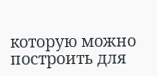которую можно построить для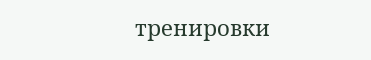тренировки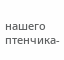нашего птенчика-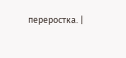переростка. |